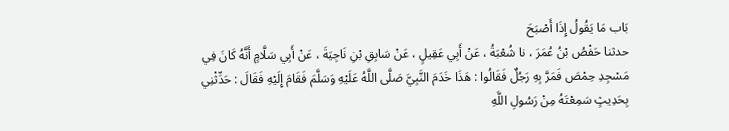بَاب مَا يَقُولُ إِذَا أَصْبَحَ
حدثنا حَفْصُ بْنُ عُمَرَ ، نا شُعْبَةُ ، عَنْ أَبِي عَقِيلٍ ، عَنْ سَابِقِ بْنِ نَاجِيَةَ ، عَنْ أَبِي سَلَّامٍ أَنَّهُ كَانَ فِي مَسْجِدِ حِمْصَ فَمَرَّ بِهِ رَجُلٌ فَقَالُوا : هَذَا خَدَمَ النَّبِيَّ صَلَّى اللَّهُ عَلَيْهِ وَسَلَّمَ فَقَامَ إِلَيْهِ فَقَالَ : حَدِّثْنِي بِحَدِيثٍ سَمِعْتَهُ مِنْ رَسُولِ اللَّهِ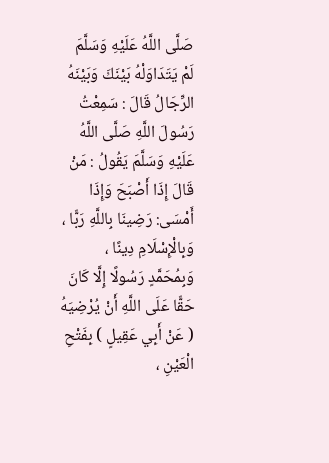صَلَّى اللَّهُ عَلَيْهِ وَسَلَّمَ لَمْ يَتَدَاوَلْهُ بَيْنَكَ وَبَيْنَهُ الرِّجَالُ قَالَ : سَمِعْتُ رَسُولَ اللَّهِ صَلَّى اللَّهُ عَلَيْهِ وَسَلَّمَ يَقُولُ : مَنْ قَالَ إِذَا أَصْبَحَ وَإِذَا أَمْسَى: رَضِينَا بِاللَّهِ رَبًّا ، وَبِالْإِسْلَامِ دِينًا ، وَبِمُحَمَّدٍ رَسُولًا إِلَّا كَانَ حَقًّا عَلَى اللَّهِ أَنْ يُرْضِيَهُ ( عَنْ أَبِي عَقِيلٍ ) بِفَتْحِ الْعَيْنِ ،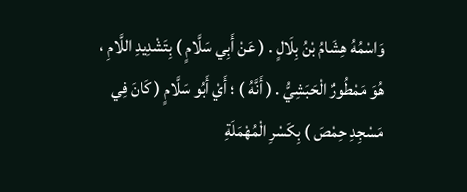وَاسْمُهُ هِشَامُ بْنُ بِلَالٍ . ( عَنْ أَبِي سَلَّامٍ ) بِتَشْدِيدِ اللَّامِ ، هُوَ مَمْطُورٌ الْحَبَشِيُّ . ( أَنَّهُ ) ؛ أَيْ أَبُو سَلَّامٍ ( كَانَ فِي مَسْجِدِ حِمْصَ ) بِكَسْرِ الْمُهْمَلَةِ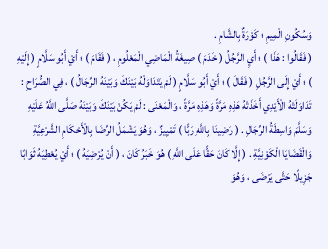وَسُكُونِ الْمِيمِ ؛ كَوْرَةٌ بِالشَّامِ .
( فَقَالُوا : هَذَا ) ؛ أَيِ الرَّجُلُ ( خَدَمَ ) صِيغَةُ الْمَاضِي الْمَعْلُومِ ، ( فَقَامَ ) ؛ أَيْ أَبُو سَلَّامٍ ( إِلَيْهِ ) ؛ أَيْ إِلَى الرَّجُلِ ( فَقَالَ ) ؛ أَيْ أَبُو سَلَّامٍ ( لَمْ يَتَدَاوَلْهُ بَيْنَكَ وَبَيْنَهُ الرِّجَالُ ) ، فِي الصُّرَاحِ : تَدَاوَلَتْهُ الْأَيْدِي أَخَذَتْهُ هَذِهِ مَرَّةً وَهَذِهِ مَرَّةً ، وَالْمَعْنَى : لَمْ يَكُنْ بَيْنَكَ وَبَيْنَهُ صَلَّى اللَّهُ عَلَيْهِ وَسَلَّمَ وَاسِطَةُ الرِّجَالِ . ( رَضِينَا بِاللَّهِ رَبًّا ) تَمْيِيزٌ ، وَهُوَ يَشْمَلُ الرِّضَا بِالْأَحْكَامِ الشَّرْعِيَّةِ وَالْقَضَايَا الْكَوْنِيَّةِ . ( إِلَّا كَانَ حَقًّا عَلَى اللَّهِ ) هُوَ خَبَرُ كَانَ ، ( أَنْ يُرْضِيَهُ ) ؛ أَيْ يُعْطِيَهُ ثَوَابًا جَزِيلًا حَتَّى يَرْضَى ، وَهُوَ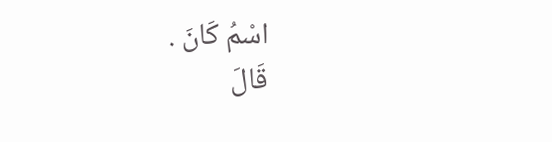اسْمُ كَانَ .
قَالَ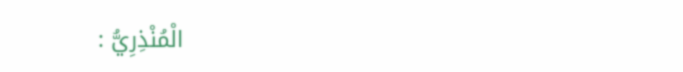الْمُنْذِرِيُّ :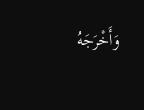وَأَخْرَجَهُ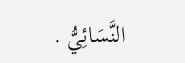النَّسَائِيُّ .